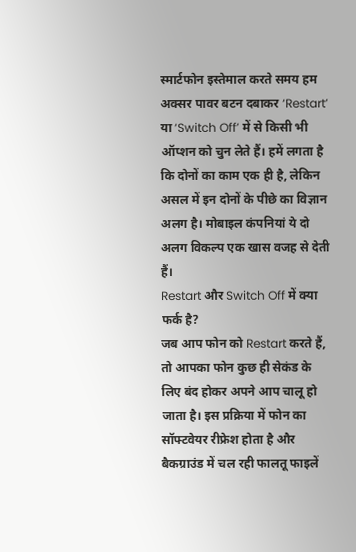स्मार्टफोन इस्तेमाल करते समय हम अक्सर पावर बटन दबाकर ‘Restart’ या ‘Switch Off’ में से किसी भी ऑप्शन को चुन लेते हैं। हमें लगता है कि दोनों का काम एक ही है, लेकिन असल में इन दोनों के पीछे का विज्ञान अलग है। मोबाइल कंपनियां ये दो अलग विकल्प एक खास वजह से देती हैं।
Restart और Switch Off में क्या फर्क है?
जब आप फोन को Restart करते हैं, तो आपका फोन कुछ ही सेकंड के लिए बंद होकर अपने आप चालू हो जाता है। इस प्रक्रिया में फोन का सॉफ्टवेयर रीफ्रेश होता है और बैकग्राउंड में चल रही फालतू फाइलें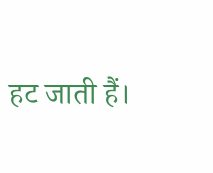हट जाती हैं।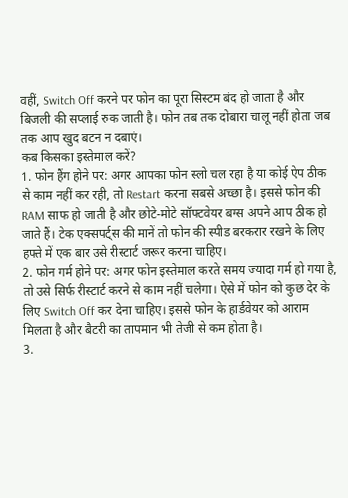वहीं, Switch Off करने पर फोन का पूरा सिस्टम बंद हो जाता है और बिजली की सप्लाई रुक जाती है। फोन तब तक दोबारा चालू नहीं होता जब तक आप खुद बटन न दबाएं।
कब किसका इस्तेमाल करें?
1. फोन हैंग होने पर: अगर आपका फोन स्लो चल रहा है या कोई ऐप ठीक से काम नहीं कर रही, तो Restart करना सबसे अच्छा है। इससे फोन की RAM साफ हो जाती है और छोटे-मोटे सॉफ्टवेयर बग्स अपने आप ठीक हो जाते हैं। टेक एक्सपर्ट्स की मानें तो फोन की स्पीड बरकरार रखने के लिए हफ्ते में एक बार उसे रीस्टार्ट जरूर करना चाहिए।
2. फोन गर्म होने पर: अगर फोन इस्तेमाल करते समय ज्यादा गर्म हो गया है, तो उसे सिर्फ रीस्टार्ट करने से काम नहीं चलेगा। ऐसे में फोन को कुछ देर के लिए Switch Off कर देना चाहिए। इससे फोन के हार्डवेयर को आराम मिलता है और बैटरी का तापमान भी तेजी से कम होता है।
3.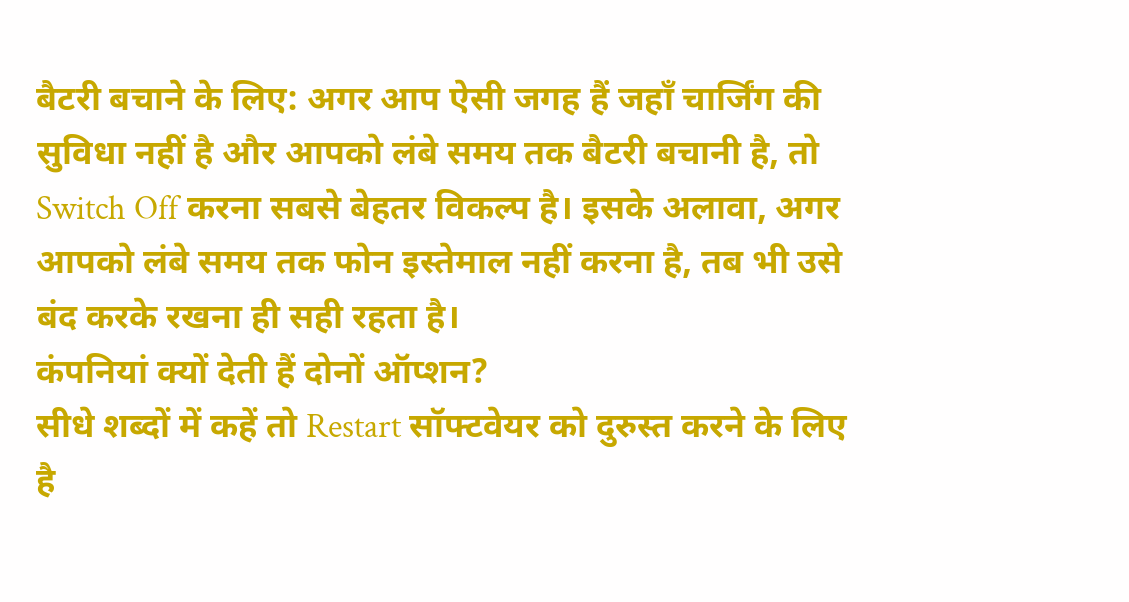बैटरी बचाने के लिए: अगर आप ऐसी जगह हैं जहाँ चार्जिंग की सुविधा नहीं है और आपको लंबे समय तक बैटरी बचानी है, तो Switch Off करना सबसे बेहतर विकल्प है। इसके अलावा, अगर आपको लंबे समय तक फोन इस्तेमाल नहीं करना है, तब भी उसे बंद करके रखना ही सही रहता है।
कंपनियां क्यों देती हैं दोनों ऑप्शन?
सीधे शब्दों में कहें तो Restart सॉफ्टवेयर को दुरुस्त करने के लिए है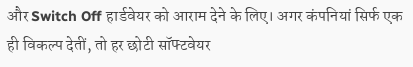और Switch Off हार्डवेयर को आराम देने के लिए। अगर कंपनियां सिर्फ एक ही विकल्प देतीं, तो हर छोटी सॉफ्टवेयर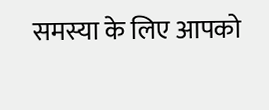समस्या के लिए आपको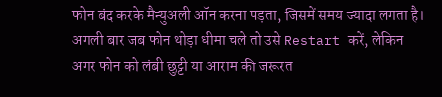फोन बंद करके मैन्युअली ऑन करना पड़ता, जिसमें समय ज्यादा लगता है।
अगली बार जब फोन थोड़ा धीमा चले तो उसे Restart करें, लेकिन अगर फोन को लंबी छुट्टी या आराम की जरूरत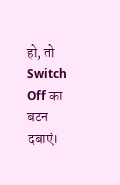हो, तो Switch Off का बटन दबाएं।